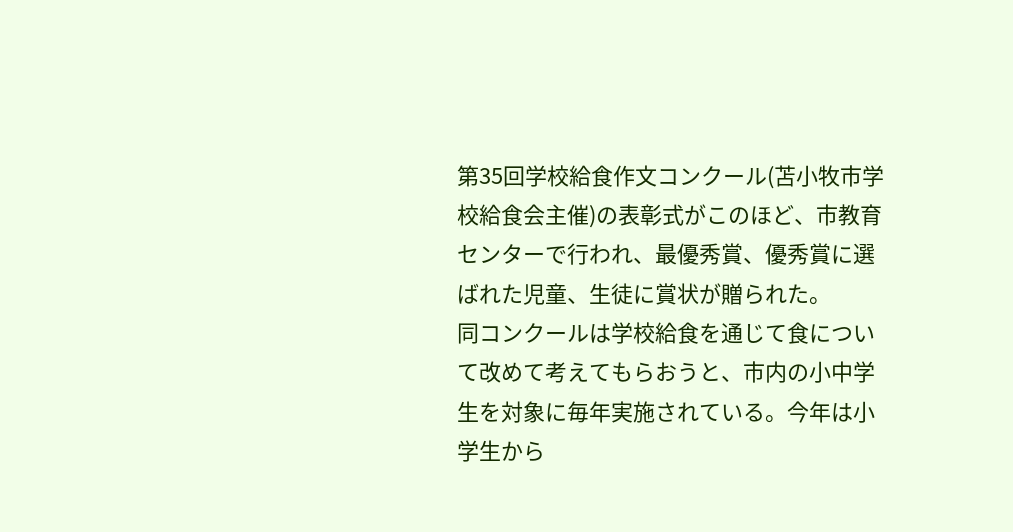第35回学校給食作文コンクール(苫小牧市学校給食会主催)の表彰式がこのほど、市教育センターで行われ、最優秀賞、優秀賞に選ばれた児童、生徒に賞状が贈られた。
同コンクールは学校給食を通じて食について改めて考えてもらおうと、市内の小中学生を対象に毎年実施されている。今年は小学生から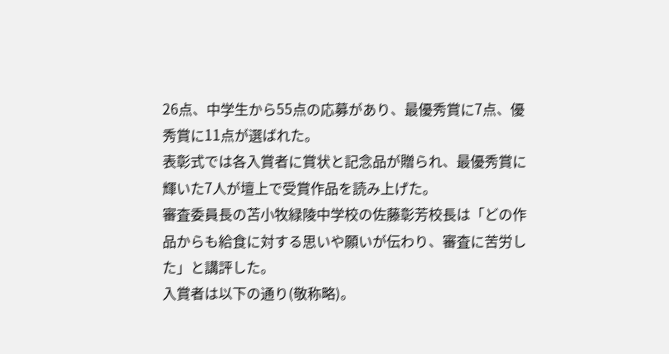26点、中学生から55点の応募があり、最優秀賞に7点、優秀賞に11点が選ばれた。
表彰式では各入賞者に賞状と記念品が贈られ、最優秀賞に輝いた7人が壇上で受賞作品を読み上げた。
審査委員長の苫小牧緑陵中学校の佐藤彰芳校長は「どの作品からも給食に対する思いや願いが伝わり、審査に苦労した」と講評した。
入賞者は以下の通り(敬称略)。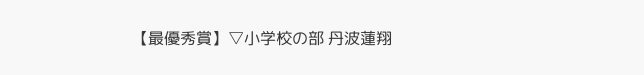【最優秀賞】▽小学校の部 丹波蓮翔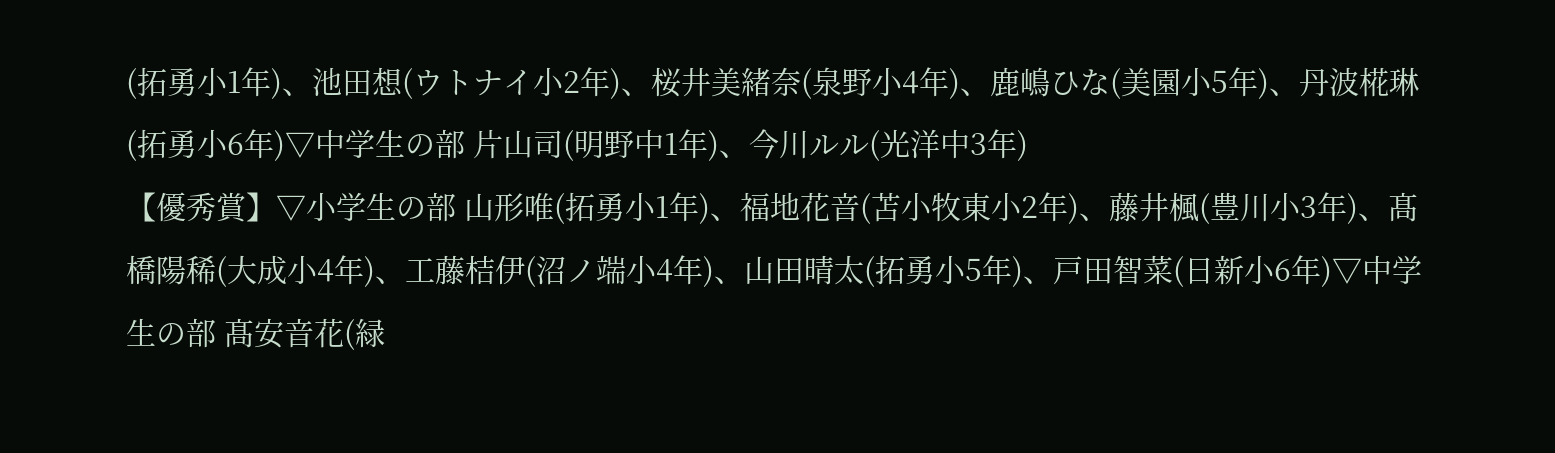(拓勇小1年)、池田想(ウトナイ小2年)、桜井美緒奈(泉野小4年)、鹿嶋ひな(美園小5年)、丹波椛琳(拓勇小6年)▽中学生の部 片山司(明野中1年)、今川ルル(光洋中3年)
【優秀賞】▽小学生の部 山形唯(拓勇小1年)、福地花音(苫小牧東小2年)、藤井楓(豊川小3年)、髙橋陽稀(大成小4年)、工藤桔伊(沼ノ端小4年)、山田晴太(拓勇小5年)、戸田智菜(日新小6年)▽中学生の部 髙安音花(緑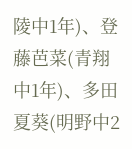陵中1年)、登藤芭菜(青翔中1年)、多田夏葵(明野中2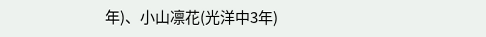年)、小山凛花(光洋中3年)